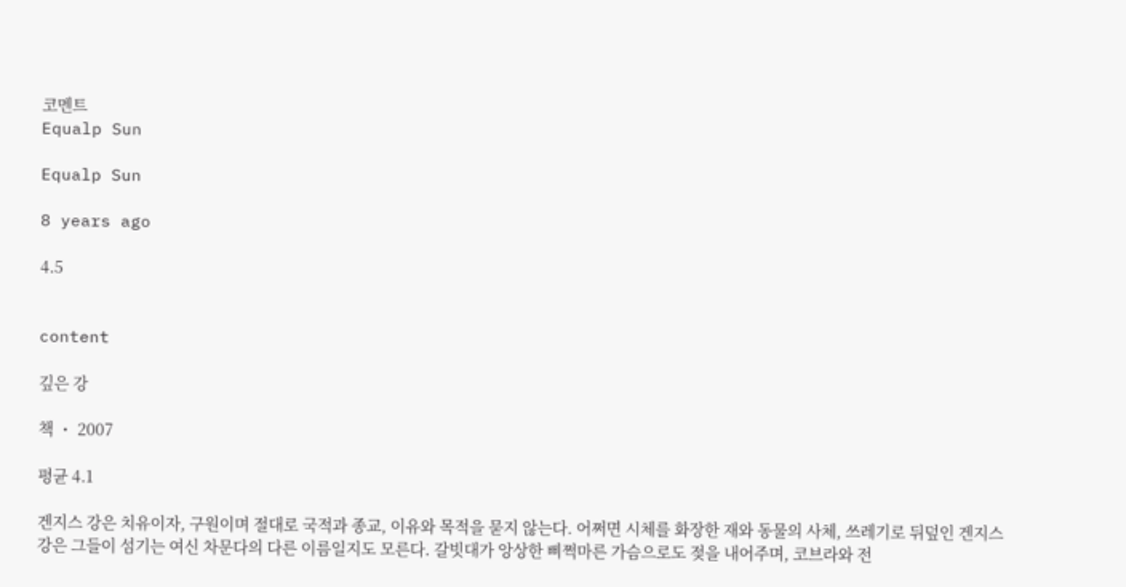코멘트
Equalp Sun

Equalp Sun

8 years ago

4.5


content

깊은 강

책 ・ 2007

평균 4.1

겐지스 강은 치유이자, 구원이며 절대로 국적과 종교, 이유와 목적을 묻지 않는다. 어쩌면 시체를 화장한 재와 동물의 사체, 쓰레기로 뒤덮인 겐지스 강은 그들이 섬기는 여신 차문다의 다른 이름일지도 모른다. 갈빗대가 앙상한 삐쩍마른 가슴으로도 젖을 내어주며, 코브라와 전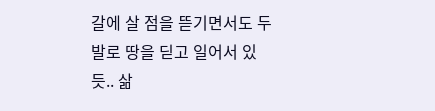갈에 살 점을 뜯기면서도 두발로 땅을 딛고 일어서 있 듯.. 삶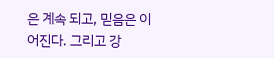은 계속 되고, 믿음은 이어진다. 그리고 강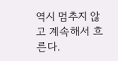역시 멈추지 않고 계속해서 흐른다.